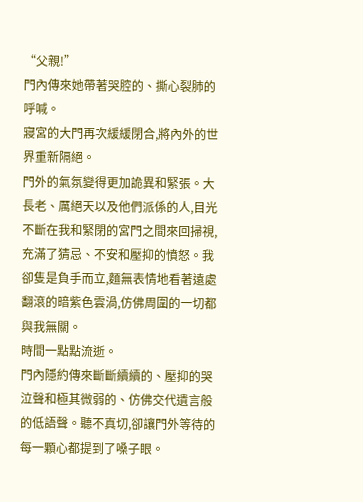“父親!”
門內傳來她帶著哭腔的、撕心裂肺的呼喊。
寢宮的大門再次緩緩閉合,將內外的世界重新隔絕。
門外的氣氛變得更加詭異和緊張。大長老、厲絕天以及他們派係的人,目光不斷在我和緊閉的宮門之間來回掃視,充滿了猜忌、不安和壓抑的憤怒。我卻隻是負手而立,麵無表情地看著遠處翻滾的暗紫色雲渦,仿佛周圍的一切都與我無關。
時間一點點流逝。
門內隱約傳來斷斷續續的、壓抑的哭泣聲和極其微弱的、仿佛交代遺言般的低語聲。聽不真切,卻讓門外等待的每一顆心都提到了嗓子眼。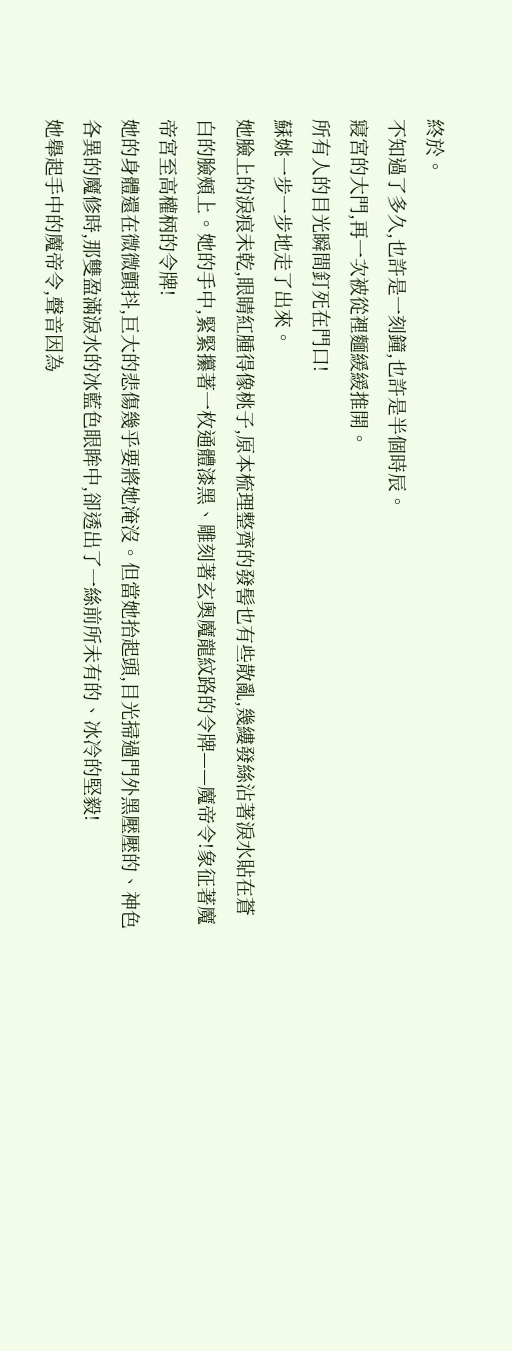終於。
不知過了多久,也許是一刻鐘,也許是半個時辰。
寢宮的大門,再一次被從裡麵緩緩推開。
所有人的目光瞬間釘死在門口!
蘇姚一步一步地走了出來。
她臉上的淚痕未乾,眼睛紅腫得像桃子,原本梳理整齊的發髻也有些散亂,幾縷發絲沾著淚水貼在蒼白的臉頰上。她的手中,緊緊攥著一枚通體漆黑、雕刻著玄奧魔龍紋路的令牌——魔帝令!象征著魔帝宮至高權柄的令牌!
她的身體還在微微顫抖,巨大的悲傷幾乎要將她淹沒。但當她抬起頭,目光掃過門外黑壓壓的、神色各異的魔修時,那雙盈滿淚水的冰藍色眼眸中,卻透出了一絲前所未有的、冰冷的堅毅!
她舉起手中的魔帝令,聲音因為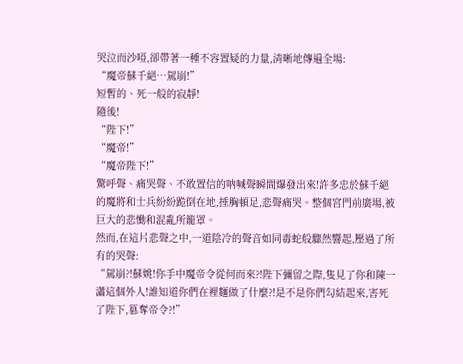哭泣而沙啞,卻帶著一種不容置疑的力量,清晰地傳遍全場:
“魔帝蘇千絕…駕崩!”
短暫的、死一般的寂靜!
隨後!
“陛下!”
“魔帝!”
“魔帝陛下!”
驚呼聲、痛哭聲、不敢置信的呐喊聲瞬間爆發出來!許多忠於蘇千絕的魔將和士兵紛紛跪倒在地,捶胸頓足,悲聲痛哭。整個宮門前廣場,被巨大的悲慟和混亂所籠罩。
然而,在這片悲聲之中,一道陰冷的聲音如同毒蛇般驟然響起,壓過了所有的哭聲:
“駕崩?!蘇姚!你手中魔帝令從何而來?!陛下彌留之際,隻見了你和陳一瀟這個外人!誰知道你們在裡麵做了什麼?!是不是你們勾結起來,害死了陛下,篡奪帝令?!”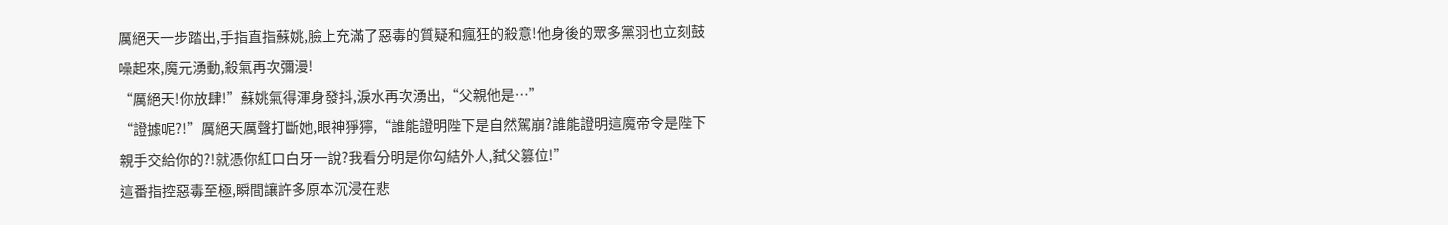厲絕天一步踏出,手指直指蘇姚,臉上充滿了惡毒的質疑和瘋狂的殺意!他身後的眾多黨羽也立刻鼓噪起來,魔元湧動,殺氣再次彌漫!
“厲絕天!你放肆!”蘇姚氣得渾身發抖,淚水再次湧出,“父親他是…”
“證據呢?!”厲絕天厲聲打斷她,眼神猙獰,“誰能證明陛下是自然駕崩?誰能證明這魔帝令是陛下親手交給你的?!就憑你紅口白牙一說?我看分明是你勾結外人,弑父篡位!”
這番指控惡毒至極,瞬間讓許多原本沉浸在悲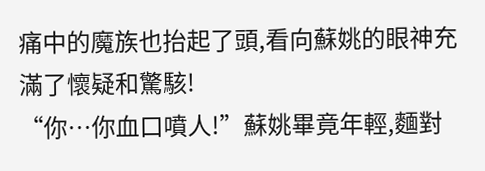痛中的魔族也抬起了頭,看向蘇姚的眼神充滿了懷疑和驚駭!
“你…你血口噴人!”蘇姚畢竟年輕,麵對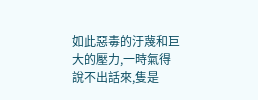如此惡毒的汙蔑和巨大的壓力,一時氣得說不出話來,隻是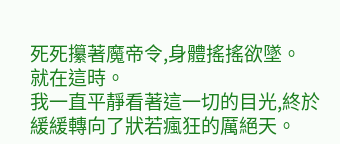死死攥著魔帝令,身體搖搖欲墜。
就在這時。
我一直平靜看著這一切的目光,終於緩緩轉向了狀若瘋狂的厲絕天。